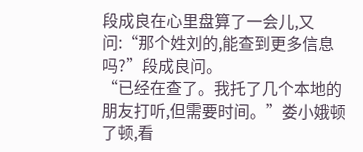段成良在心里盘算了一会儿,又问:“那个姓刘的,能查到更多信息吗?”段成良问。
“已经在查了。我托了几个本地的朋友打听,但需要时间。”娄小娥顿了顿,看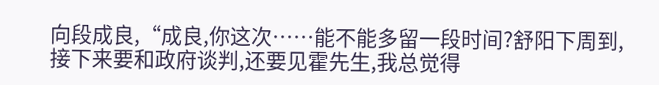向段成良,“成良,你这次……能不能多留一段时间?舒阳下周到,接下来要和政府谈判,还要见霍先生,我总觉得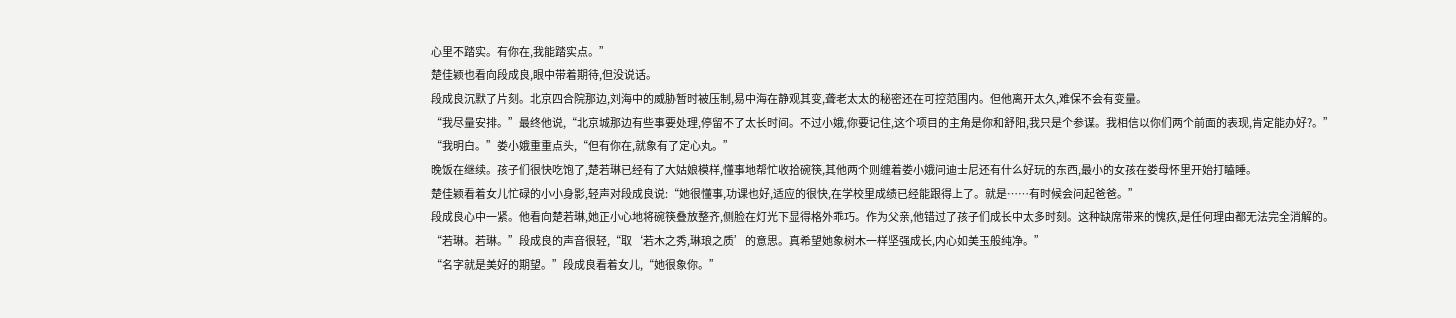心里不踏实。有你在,我能踏实点。”
楚佳颖也看向段成良,眼中带着期待,但没说话。
段成良沉默了片刻。北京四合院那边,刘海中的威胁暂时被压制,易中海在静观其变,聋老太太的秘密还在可控范围内。但他离开太久,难保不会有变量。
“我尽量安排。”最终他说,“北京城那边有些事要处理,停留不了太长时间。不过小娥,你要记住,这个项目的主角是你和舒阳,我只是个参谋。我相信以你们两个前面的表现,肯定能办好?。”
“我明白。”娄小娥重重点头,“但有你在,就象有了定心丸。”
晚饭在继续。孩子们很快吃饱了,楚若琳已经有了大姑娘模样,懂事地帮忙收拾碗筷,其他两个则缠着娄小娥问迪士尼还有什么好玩的东西,最小的女孩在娄母怀里开始打瞌睡。
楚佳颖看着女儿忙碌的小小身影,轻声对段成良说:“她很懂事,功课也好,适应的很快,在学校里成绩已经能跟得上了。就是……有时候会问起爸爸。”
段成良心中一紧。他看向楚若琳,她正小心地将碗筷叠放整齐,侧脸在灯光下显得格外乖巧。作为父亲,他错过了孩子们成长中太多时刻。这种缺席带来的愧疚,是任何理由都无法完全消解的。
“若琳。若琳。”段成良的声音很轻,“取‘若木之秀,琳琅之质’的意思。真希望她象树木一样坚强成长,内心如美玉般纯净。”
“名字就是美好的期望。”段成良看着女儿,“她很象你。”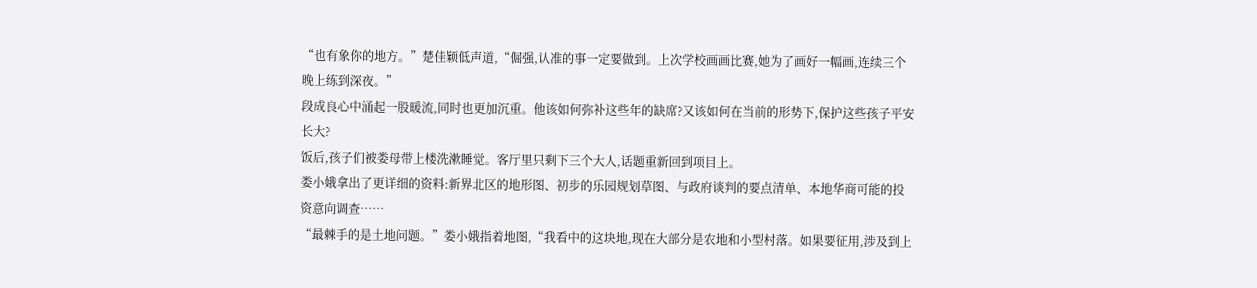“也有象你的地方。”楚佳颖低声道,“倔强,认准的事一定要做到。上次学校画画比赛,她为了画好一幅画,连续三个晚上练到深夜。”
段成良心中涌起一股暖流,同时也更加沉重。他该如何弥补这些年的缺席?又该如何在当前的形势下,保护这些孩子平安长大?
饭后,孩子们被娄母带上楼洗漱睡觉。客厅里只剩下三个大人,话题重新回到项目上。
娄小娥拿出了更详细的资料:新界北区的地形图、初步的乐园规划草图、与政府谈判的要点清单、本地华商可能的投资意向调查……
“最棘手的是土地问题。”娄小娥指着地图,“我看中的这块地,现在大部分是农地和小型村落。如果要征用,涉及到上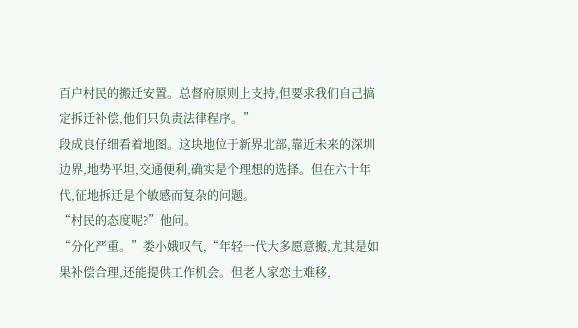百户村民的搬迁安置。总督府原则上支持,但要求我们自己搞定拆迁补偿,他们只负责法律程序。”
段成良仔细看着地图。这块地位于新界北部,靠近未来的深圳边界,地势平坦,交通便利,确实是个理想的选择。但在六十年代,征地拆迁是个敏感而复杂的问题。
“村民的态度呢?”他问。
“分化严重。”娄小娥叹气,“年轻一代大多愿意搬,尤其是如果补偿合理,还能提供工作机会。但老人家恋土难移,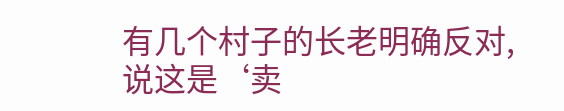有几个村子的长老明确反对,说这是‘卖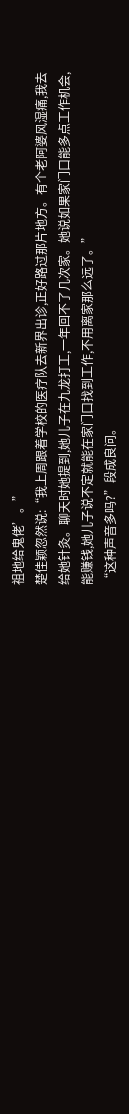祖地给鬼佬’。”
楚佳颖忽然说:“我上周跟着学校的医疗队去新界出诊,正好路过那片地方。有个老阿婆风湿痛,我去给她针灸。聊天时她提到,她儿子在九龙打工,一年回不了几次家。她说如果家门口能多点工作机会,能赚钱,她儿子说不定就能在家门口找到工作,不用离家那么远了。”
“这种声音多吗?”段成良问。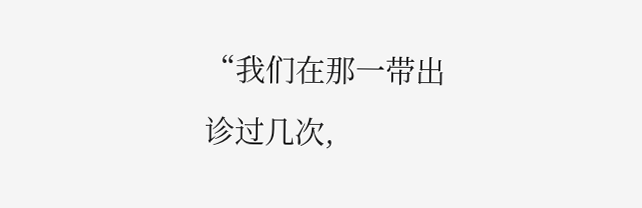“我们在那一带出诊过几次,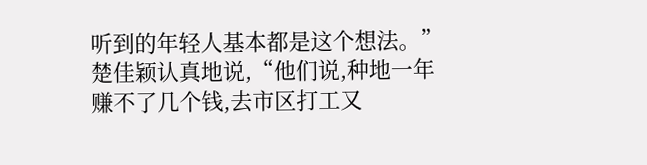听到的年轻人基本都是这个想法。”楚佳颖认真地说,“他们说,种地一年赚不了几个钱,去市区打工又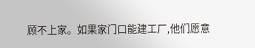顾不上家。如果家门口能建工厂,他们愿意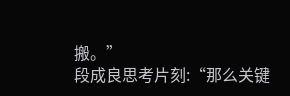搬。”
段成良思考片刻:“那么关键